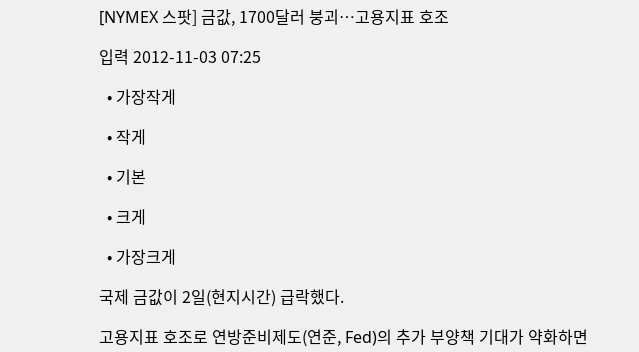[NYMEX 스팟] 금값, 1700달러 붕괴…고용지표 호조

입력 2012-11-03 07:25

  • 가장작게

  • 작게

  • 기본

  • 크게

  • 가장크게

국제 금값이 2일(현지시간) 급락했다.

고용지표 호조로 연방준비제도(연준, Fed)의 추가 부양책 기대가 약화하면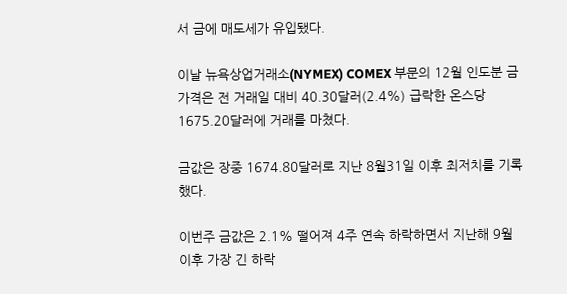서 금에 매도세가 유입됐다.

이날 뉴욕상업거래소(NYMEX) COMEX 부문의 12월 인도분 금 가격은 전 거래일 대비 40.30달러(2.4%) 급락한 온스당 1675.20달러에 거래를 마쳤다.

금값은 장중 1674.80달러로 지난 8월31일 이후 최저치를 기록했다.

이번주 금값은 2.1% 떨어져 4주 연속 하락하면서 지난해 9월 이후 가장 긴 하락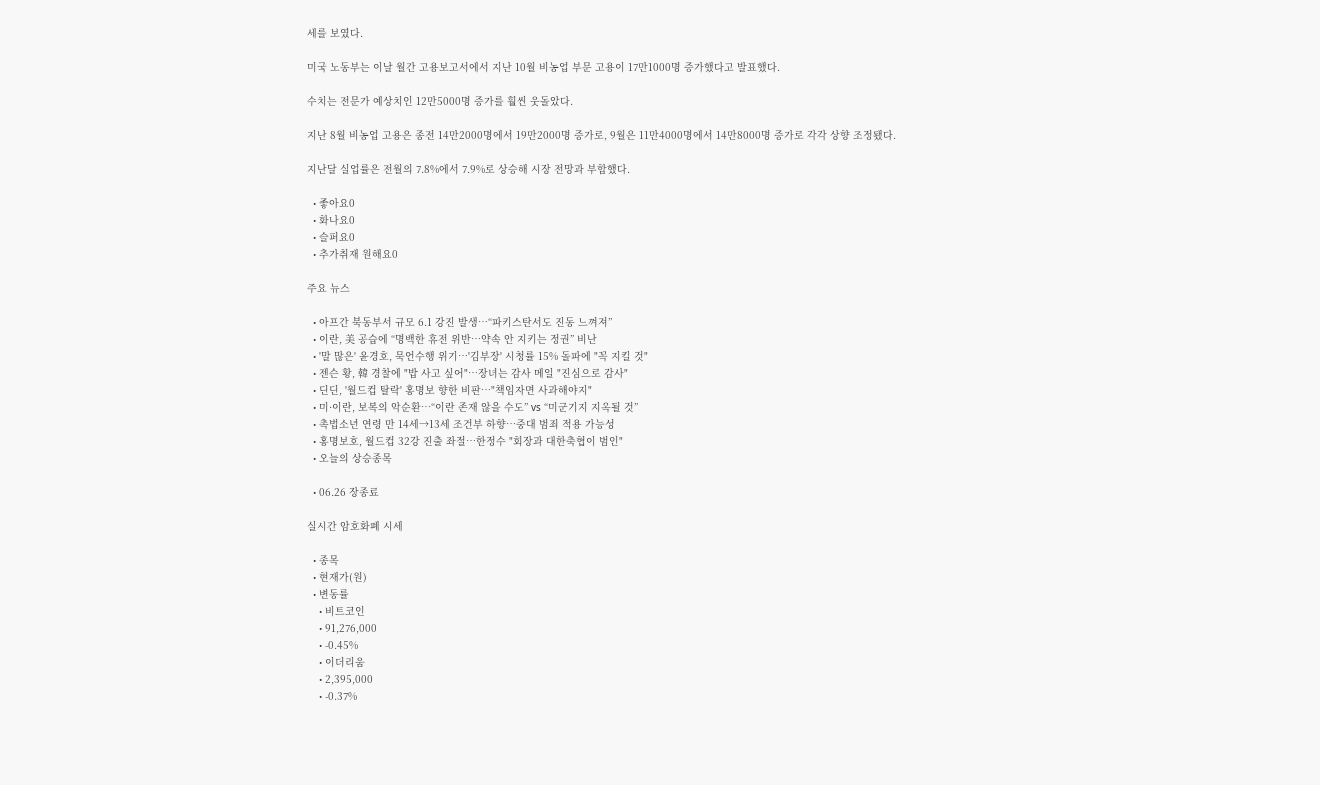세를 보였다.

미국 노동부는 이날 월간 고용보고서에서 지난 10월 비농업 부문 고용이 17만1000명 증가했다고 발표했다.

수치는 전문가 예상치인 12만5000명 증가를 훨씬 웃돌았다.

지난 8월 비농업 고용은 종전 14만2000명에서 19만2000명 증가로, 9월은 11만4000명에서 14만8000명 증가로 각각 상향 조정됐다.

지난달 실업률은 전월의 7.8%에서 7.9%로 상승해 시장 전망과 부합했다.

  • 좋아요0
  • 화나요0
  • 슬퍼요0
  • 추가취재 원해요0

주요 뉴스

  • 아프간 북동부서 규모 6.1 강진 발생…“파키스탄서도 진동 느껴져”
  • 이란, 美 공습에 “명백한 휴전 위반…약속 안 지키는 정권” 비난
  • '말 많은' 윤경호, 묵언수행 위기⋯'김부장' 시청률 15% 돌파에 "꼭 지킬 것"
  • 젠슨 황, 韓 경찰에 "밥 사고 싶어"⋯장녀는 감사 메일 "진심으로 감사"
  • 딘딘, '월드컵 탈락' 홍명보 향한 비판⋯"책임자면 사과해야지"
  • 미·이란, 보복의 악순환…“이란 존재 않을 수도” vs “미군기지 지옥될 것”
  • 촉법소년 연령 만 14세→13세 조건부 하향…중대 범죄 적용 가능성
  • 홍명보호, 월드컵 32강 진출 좌절⋯한정수 "회장과 대한축협이 범인"
  • 오늘의 상승종목

  • 06.26 장종료

실시간 암호화폐 시세

  • 종목
  • 현재가(원)
  • 변동률
    • 비트코인
    • 91,276,000
    • -0.45%
    • 이더리움
    • 2,395,000
    • -0.37%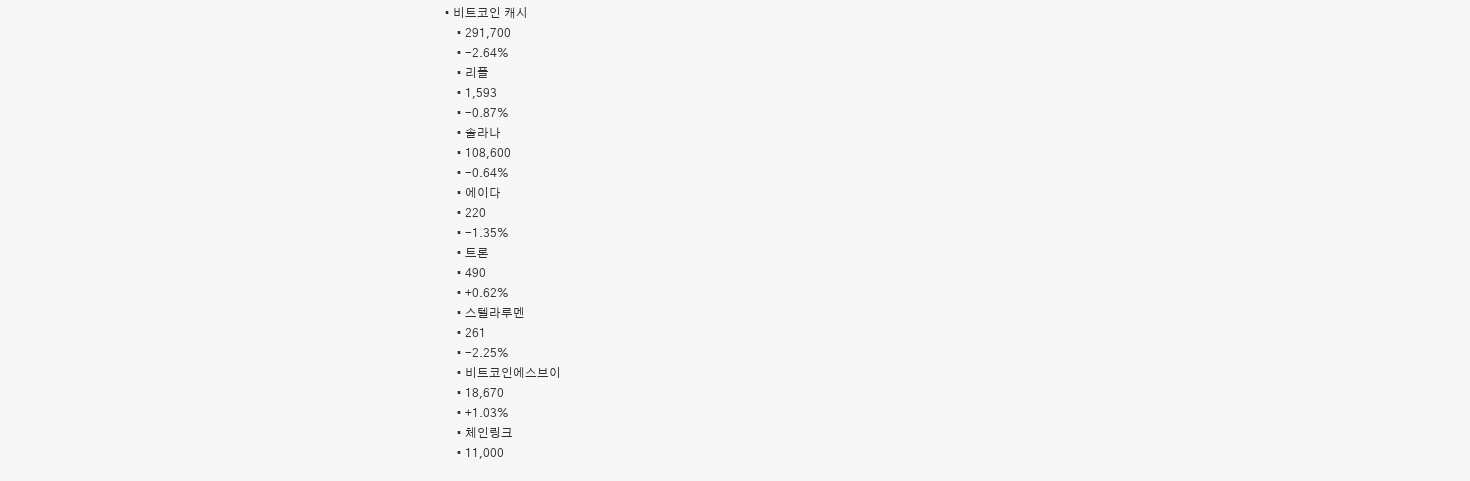• 비트코인 캐시
    • 291,700
    • -2.64%
    • 리플
    • 1,593
    • -0.87%
    • 솔라나
    • 108,600
    • -0.64%
    • 에이다
    • 220
    • -1.35%
    • 트론
    • 490
    • +0.62%
    • 스텔라루멘
    • 261
    • -2.25%
    • 비트코인에스브이
    • 18,670
    • +1.03%
    • 체인링크
    • 11,000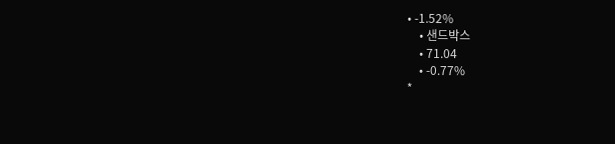• -1.52%
    • 샌드박스
    • 71.04
    • -0.77%
*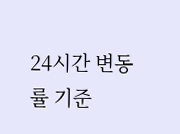24시간 변동률 기준